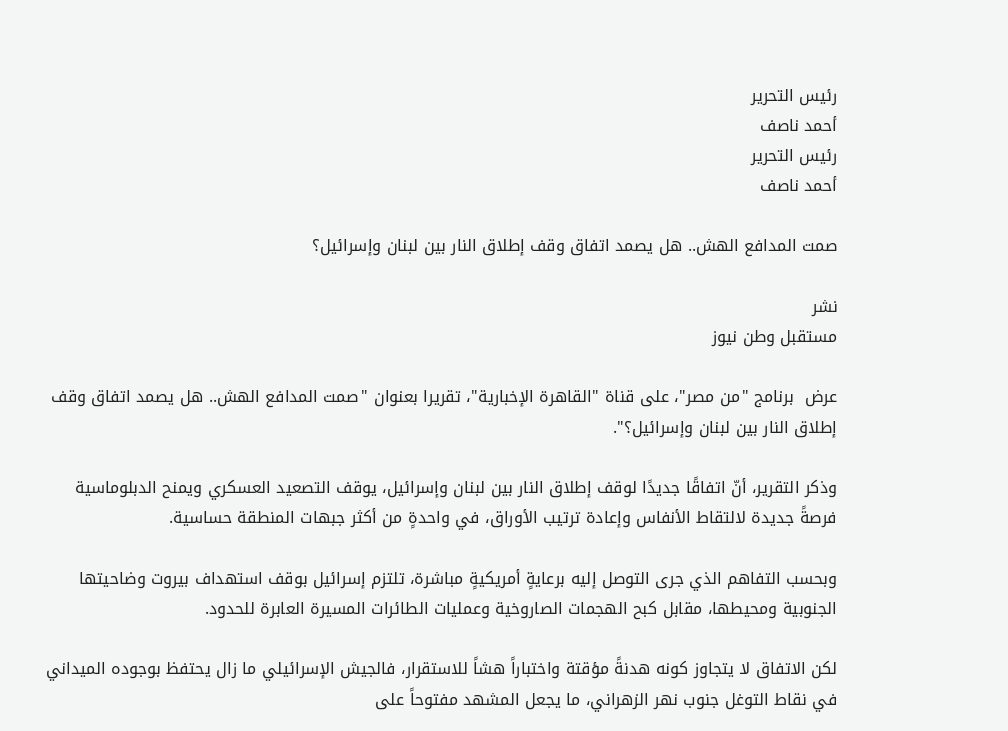رئيس التحرير
أحمد ناصف
رئيس التحرير
أحمد ناصف

صمت المدافع الهش.. هل يصمد اتفاق وقف إطلاق النار بين لبنان وإسرائيل؟

نشر
مستقبل وطن نيوز

عرض  برنامج "من مصر"، على قناة "القاهرة الإخبارية"، تقريرا بعنوان "صمت المدافع الهش.. هل يصمد اتفاق وقف إطلاق النار بين لبنان وإسرائيل؟".

وذكر التقرير، أنّ اتفاقًا جديدًا لوقف إطلاق النار بين لبنان وإسرائيل، يوقف التصعيد العسكري ويمنح الدبلوماسية فرصةً جديدة لالتقاط الأنفاس وإعادة ترتيب الأوراق، في واحدةٍ من أكثر جبهات المنطقة حساسية.

وبحسب التفاهم الذي جرى التوصل إليه برعايةٍ أمريكيةٍ مباشرة، تلتزم إسرائيل بوقف استهداف بيروت وضاحيتها الجنوبية ومحيطها، مقابل كبح الهجمات الصاروخية وعمليات الطائرات المسيرة العابرة للحدود.

لكن الاتفاق لا يتجاوز كونه هدنةً مؤقتة واختباراً هشاً للاستقرار، فالجيش الإسرائيلي ما زال يحتفظ بوجوده الميداني في نقاط التوغل جنوب نهر الزهراني، ما يجعل المشهد مفتوحاً على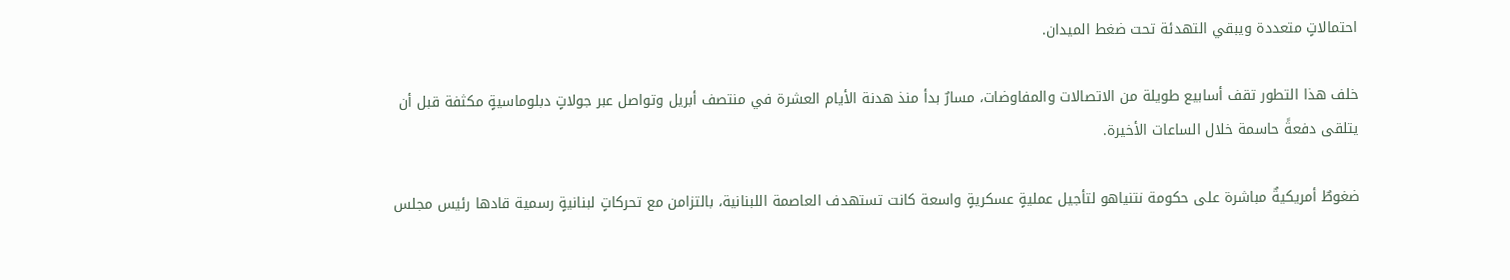احتمالاتٍ متعددة ويبقي التهدئة تحت ضغط الميدان.

خلف هذا التطور تقف أسابيع طويلة من الاتصالات والمفاوضات، مسارٌ بدأ منذ هدنة الأيام العشرة في منتصف أبريل وتواصل عبر جولاتٍ دبلوماسيةٍ مكثفة قبل أن يتلقى دفعةً حاسمة خلال الساعات الأخيرة.

ضغوطٌ أمريكيةٌ مباشرة على حكومة نتنياهو لتأجيل عمليةٍ عسكريةٍ واسعة كانت تستهدف العاصمة اللبنانية، بالتزامن مع تحركاتٍ لبنانيةٍ رسمية قادها رئيس مجلس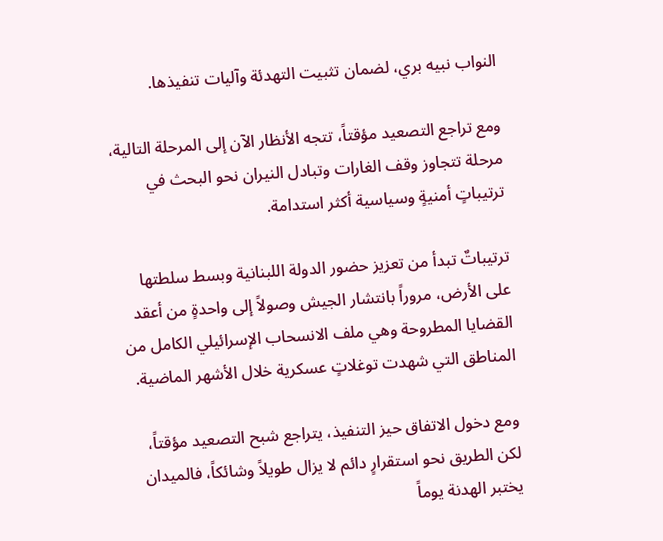النواب نبيه بري، لضمان تثبيت التهدئة وآليات تنفيذها.

ومع تراجع التصعيد مؤقتاً، تتجه الأنظار الآن إلى المرحلة التالية، مرحلة تتجاوز وقف الغارات وتبادل النيران نحو البحث في ترتيباتٍ أمنيةٍ وسياسية أكثر استدامة.

ترتيباتٌ تبدأ من تعزيز حضور الدولة اللبنانية وبسط سلطتها على الأرض، مروراً بانتشار الجيش وصولاً إلى واحدةٍ من أعقد القضايا المطروحة وهي ملف الانسحاب الإسرائيلي الكامل من المناطق التي شهدت توغلاتٍ عسكرية خلال الأشهر الماضية.

ومع دخول الاتفاق حيز التنفيذ، يتراجع شبح التصعيد مؤقتاً، لكن الطريق نحو استقرارٍ دائم لا يزال طويلاً وشائكاً، فالميدان يختبر الهدنة يوماً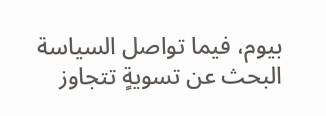بيوم، فيما تواصل السياسة البحث عن تسويةٍ تتجاوز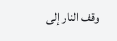وقف النار إلى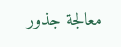معالجة جذور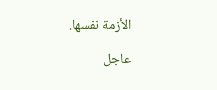الأزمة نفسها.

عاجل